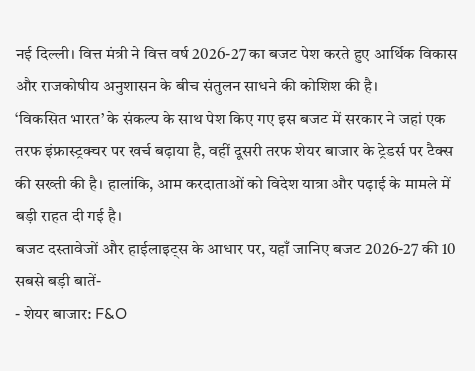नई दिल्ली। वित्त मंत्री ने वित्त वर्ष 2026-27 का बजट पेश करते हुए आर्थिक विकास और राजकोषीय अनुशासन के बीच संतुलन साधने की कोशिश की है।
‘विकसित भारत’ के संकल्प के साथ पेश किए गए इस बजट में सरकार ने जहां एक तरफ इंफ्रास्ट्रक्चर पर खर्च बढ़ाया है, वहीं दूसरी तरफ शेयर बाजार के ट्रेडर्स पर टैक्स की सख्ती की है। हालांकि, आम करदाताओं को विदेश यात्रा और पढ़ाई के मामले में बड़ी राहत दी गई है।
बजट दस्तावेजों और हाईलाइट्स के आधार पर, यहाँ जानिए बजट 2026-27 की 10 सबसे बड़ी बातें-
- शेयर बाजार: F&O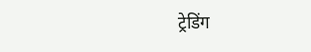ट्रेडिंग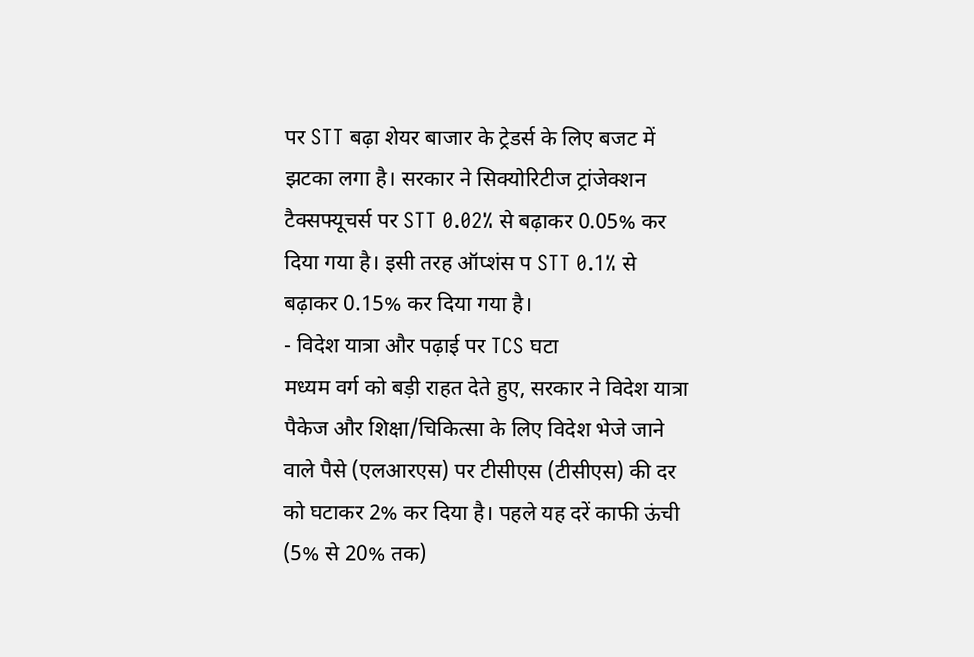पर STT बढ़ा शेयर बाजार के ट्रेडर्स के लिए बजट में झटका लगा है। सरकार ने सिक्योरिटीज ट्रांजेक्शन टैक्सफ्यूचर्स पर STT 0.02% से बढ़ाकर 0.05% कर दिया गया है। इसी तरह ऑप्शंस प STT 0.1% से बढ़ाकर 0.15% कर दिया गया है।
- विदेश यात्रा और पढ़ाई पर TCS घटा
मध्यम वर्ग को बड़ी राहत देते हुए, सरकार ने विदेश यात्रा पैकेज और शिक्षा/चिकित्सा के लिए विदेश भेजे जाने वाले पैसे (एलआरएस) पर टीसीएस (टीसीएस) की दर को घटाकर 2% कर दिया है। पहले यह दरें काफी ऊंची (5% से 20% तक)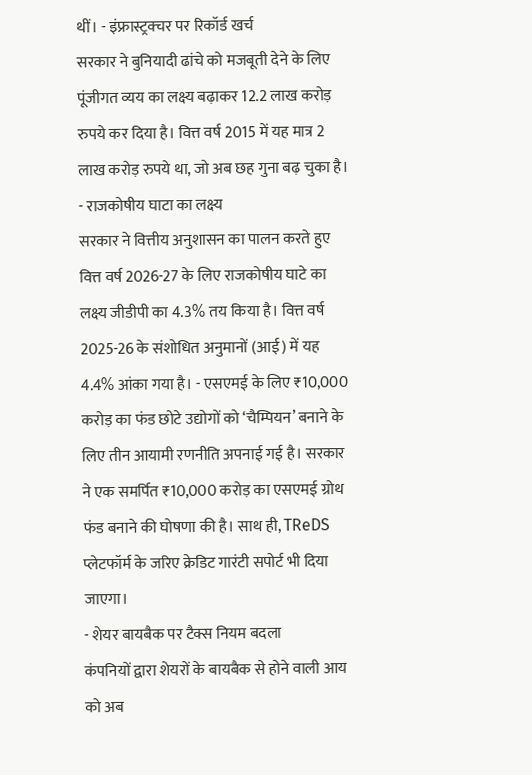थीं। - इंफ्रास्ट्रक्चर पर रिकॉर्ड खर्च
सरकार ने बुनियादी ढांचे को मजबूती देने के लिए पूंजीगत व्यय का लक्ष्य बढ़ाकर 12.2 लाख करोड़ रुपये कर दिया है। वित्त वर्ष 2015 में यह मात्र 2 लाख करोड़ रुपये था, जो अब छह गुना बढ़ चुका है। - राजकोषीय घाटा का लक्ष्य
सरकार ने वित्तीय अनुशासन का पालन करते हुए वित्त वर्ष 2026-27 के लिए राजकोषीय घाटे का लक्ष्य जीडीपी का 4.3% तय किया है। वित्त वर्ष 2025-26 के संशोधित अनुमानों (आई) में यह 4.4% आंका गया है। - एसएमई के लिए ₹10,000 करोड़ का फंड छोटे उद्योगों को ‘चैम्पियन’ बनाने के लिए तीन आयामी रणनीति अपनाई गई है। सरकार ने एक समर्पित ₹10,000 करोड़ का एसएमई ग्रोथ फंड बनाने की घोषणा की है। साथ ही, TReDS प्लेटफॉर्म के जरिए क्रेडिट गारंटी सपोर्ट भी दिया जाएगा।
- शेयर बायबैक पर टैक्स नियम बदला
कंपनियों द्वारा शेयरों के बायबैक से होने वाली आय को अब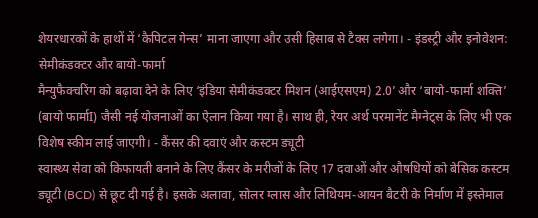शेयरधारकों के हाथों में ‘कैपिटल गेन्स’ माना जाएगा और उसी हिसाब से टैक्स लगेगा। - इंडस्ट्री और इनोवेशन: सेमीकंडक्टर और बायो-फार्मा
मैन्युफैक्चरिंग को बढ़ावा देने के लिए ‘इंडिया सेमीकंडक्टर मिशन (आईएसएम) 2.0’ और ‘बायो-फार्मा शक्ति’ (बायो फार्माI) जैसी नई योजनाओं का ऐलान किया गया है। साथ ही, रेयर अर्थ परमानेंट मैग्नेट्स के लिए भी एक विशेष स्कीम लाई जाएगी। - कैंसर की दवाएं और कस्टम ड्यूटी
स्वास्थ्य सेवा को किफायती बनाने के लिए कैंसर के मरीजों के लिए 17 दवाओं और औषधियों को बेसिक कस्टम ड्यूटी (BCD) से छूट दी गई है। इसके अलावा, सोलर ग्लास और लिथियम-आयन बैटरी के निर्माण में इस्तेमाल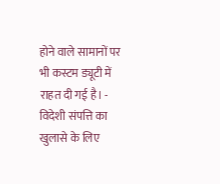होने वाले सामानों पर भी कस्टम ड्यूटी में राहत दी गई है। - विदेशी संपत्ति का खुलासे के लिए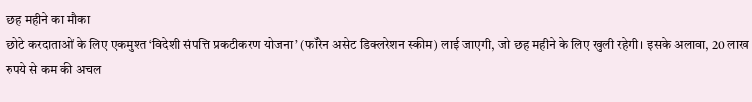छह महीने का मौका
छोटे करदाताओं के लिए एकमुश्त ‘विदेशी संपत्ति प्रकटीकरण योजना’ (फॉरेन असेट डिक्लरेशन स्कीम) लाई जाएगी, जो छह महीने के लिए खुली रहेगी। इसके अलावा, 20 लाख रुपये से कम की अचल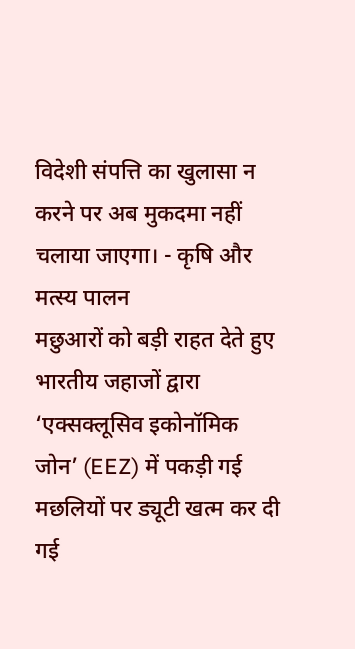विदेशी संपत्ति का खुलासा न करने पर अब मुकदमा नहीं चलाया जाएगा। - कृषि और मत्स्य पालन
मछुआरों को बड़ी राहत देते हुए भारतीय जहाजों द्वारा ‘एक्सक्लूसिव इकोनॉमिक जोन’ (EEZ) में पकड़ी गई मछलियों पर ड्यूटी खत्म कर दी गई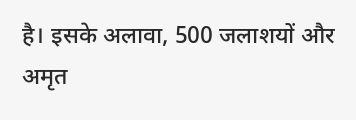है। इसके अलावा, 500 जलाशयों और अमृत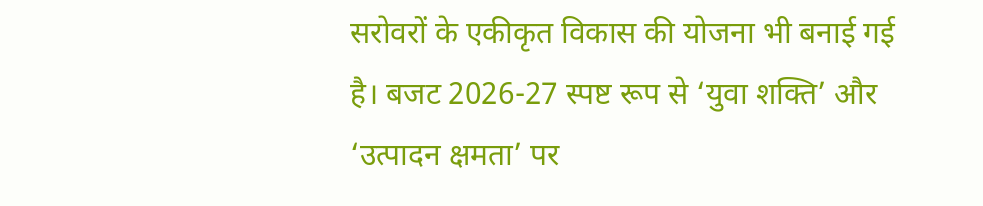सरोवरों के एकीकृत विकास की योजना भी बनाई गई है। बजट 2026-27 स्पष्ट रूप से ‘युवा शक्ति’ और ‘उत्पादन क्षमता’ पर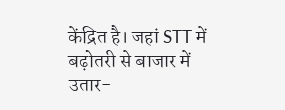केंद्रित है। जहां STT में बढ़ोतरी से बाजार में उतार-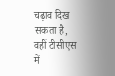चढ़ाव दिख सकता है, वहीं टीसीएस में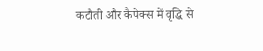कटौती और कैपेक्स में वृद्धि से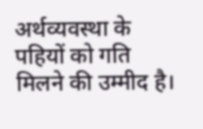अर्थव्यवस्था के पहियों को गति मिलने की उम्मीद है।